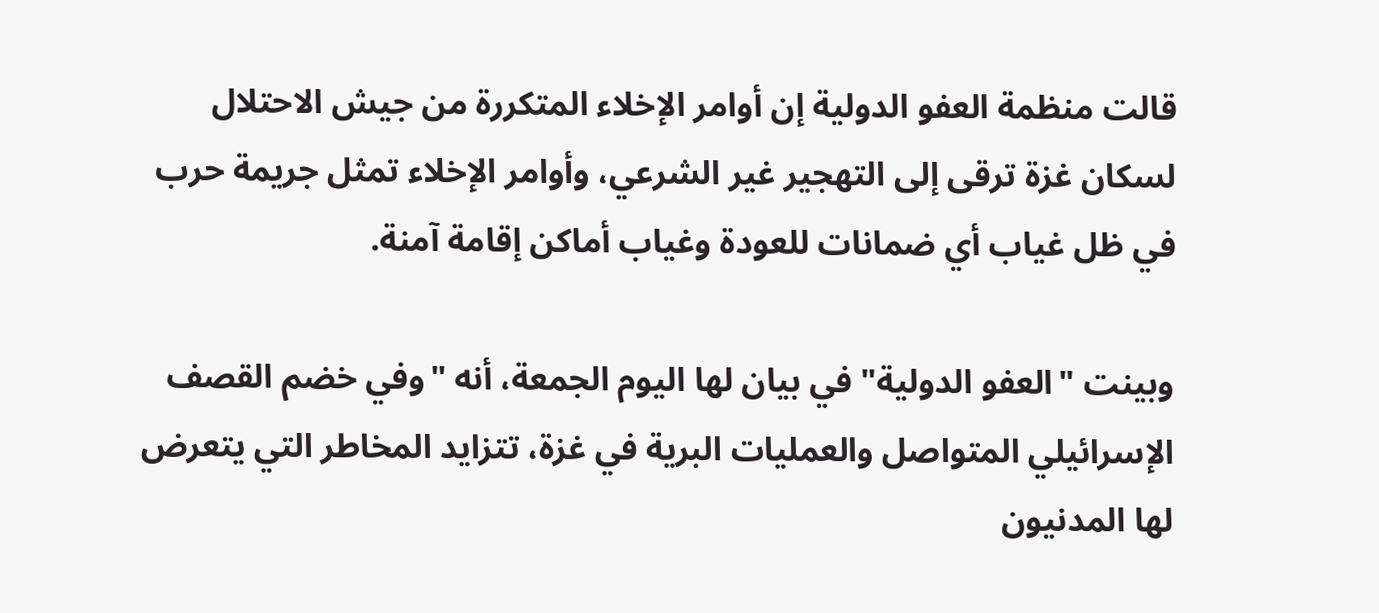قالت منظمة العفو الدولية إن أوامر الإخلاء المتكررة من جيش الاحتلال لسكان غزة ترقى إلى التهجير غير الشرعي، وأوامر الإخلاء تمثل جريمة حرب في ظل غياب أي ضمانات للعودة وغياب أماكن إقامة آمنة.

وبينت "العفو الدولية" في بيان لها اليوم الجمعة، أنه "وفي خضم القصف الإسرائيلي المتواصل والعمليات البرية في غزة، تتزايد المخاطر التي يتعرض لها المدنيون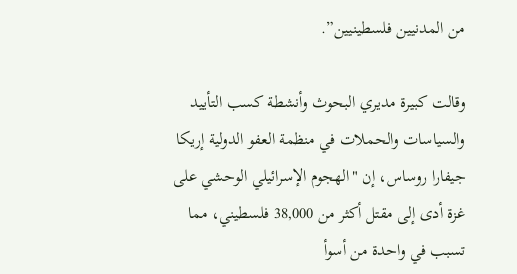من المدنيين فلسطينيين”.

وقالت كبيرة مديري البحوث وأنشطة كسب التأييد والسياسات والحملات في منظمة العفو الدولية إريكا جيفارا روساس، إن "الهجوم الإسرائيلي الوحشي على غزة أدى إلى مقتل أكثر من 38,000 فلسطيني، مما تسبب في واحدة من أسوأ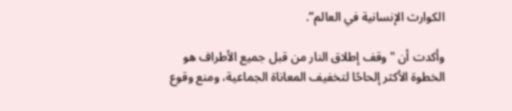الكوارث الإنسانية في العالم”.

وأكدت أن "وقف إطلاق النار من قبل جميع الأطراف هو الخطوة الأكثر إلحاحًا لتخفيف المعاناة الجماعية، ومنع وقوع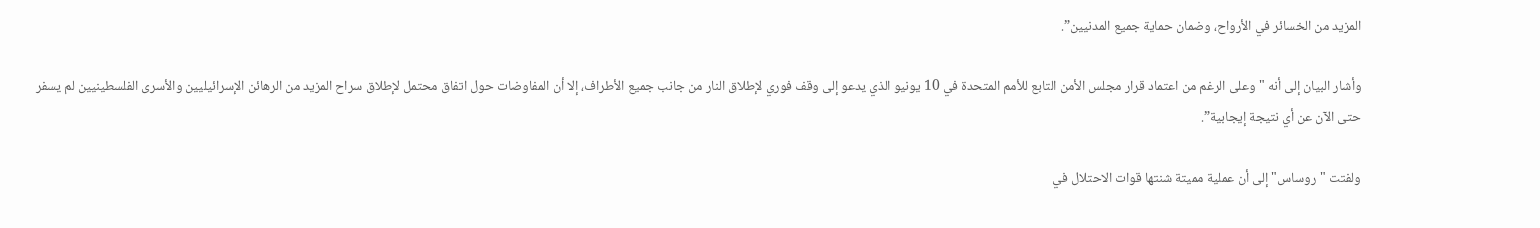المزيد من الخسائر في الأرواح، وضمان حماية جميع المدنيين”.

وأشار البيان إلى أنه "وعلى الرغم من اعتماد قرار مجلس الأمن التابع للأمم المتحدة في 10 يونيو الذي يدعو إلى وقف فوري لإطلاق النار من جانب جميع الأطراف، إلا أن المفاوضات حول اتفاق محتمل لإطلاق سراح المزيد من الرهائن الإسرائيليين والأسرى الفلسطينيين لم يسفر حتى الآن عن أي نتيجة إيجابية”.

ولفتت "روساس" إلى أن عملية مميتة شنتها قوات الاحتلال في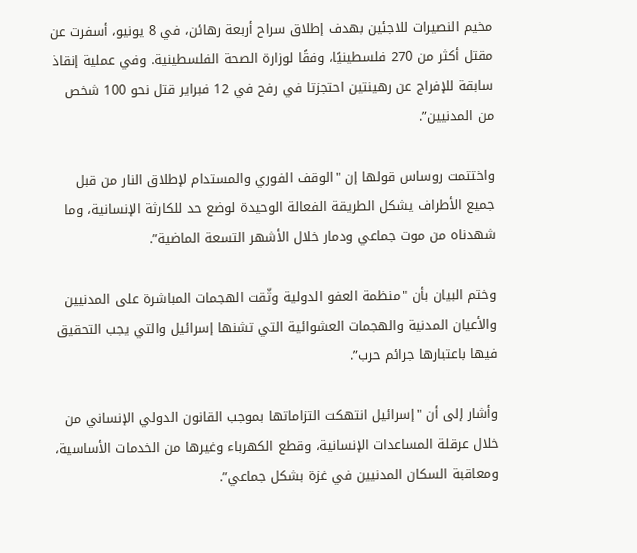مخيم النصيرات للاجئين بهدف إطلاق سراح أربعة رهائن، في 8 يونيو، أسفرت عن مقتل أكثر من 270 فلسطينيًا، وفقًا لوزارة الصحة الفلسطينية. وفي عملية إنقاذ سابقة للإفراج عن رهينتين احتجزتا في رفح في 12 فبراير قتل نحو 100 شخص من المدنيين”.

واختتمت روساس قولها إن "الوقف الفوري والمستدام لإطلاق النار من قبل جميع الأطراف يشكل الطريقة الفعالة الوحيدة لوضع حد للكارثة الإنسانية، وما شهدناه من موت جماعي ودمار خلال الأشهر التسعة الماضية”.

وختم البيان بأن "منظمة العفو الدولية وثّقت الهجمات المباشرة على المدنيين والأعيان المدنية والهجمات العشوائية التي تشنها إسرائيل والتي يجب التحقيق فيها باعتبارها جرائم حرب”.

وأشار إلى أن "إسرائيل انتهكت التزاماتها بموجب القانون الدولي الإنساني من خلال عرقلة المساعدات الإنسانية، وقطع الكهرباء وغيرها من الخدمات الأساسية، ومعاقبة السكان المدنيين في غزة بشكل جماعي”.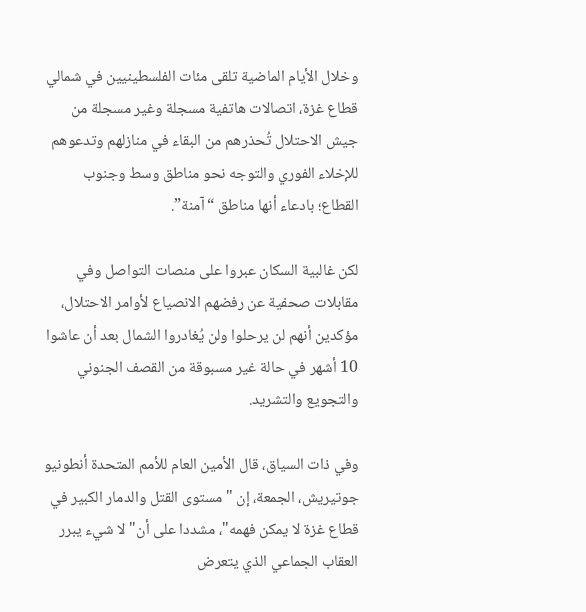وخلال الأيام الماضية تلقى مئات الفلسطينيين في شمالي قطاع غزة، اتصالات هاتفية مسجلة وغير مسجلة من جيش الاحتلال تُحذرهم من البقاء في منازلهم وتدعوهم للإخلاء الفوري والتوجه نحو مناطق وسط وجنوب القطاع؛ بادعاء أنها مناطق “آمنة”.

لكن غالبية السكان عبروا على منصات التواصل وفي مقابلات صحفية عن رفضهم الانصياع لأوامر الاحتلال، مؤكدين أنهم لن يرحلوا ولن يُغادروا الشمال بعد أن عاشوا 10 أشهر في حالة غير مسبوقة من القصف الجنوني والتجويع والتشريد.

وفي ذات السياق، قال الأمين العام للأمم المتحدة أنطونيو جوتيريش، الجمعة، إن "مستوى القتل والدمار الكبير في قطاع غزة لا يمكن فهمه"، مشددا على أن" لا شيء يبرر العقاب الجماعي الذي يتعرض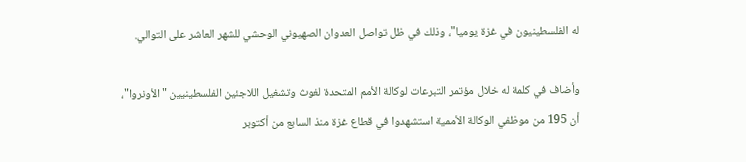له الفلسطينيون في غزة يوميا"، وذلك في ظل تواصل العدوان الصهيوني الوحشي للشهر العاشر على التوالي.

وأضاف في كلمة له خلال مؤتمر التبرعات لوكالة الأمم المتحدة لغوث وتشغيل اللاجئين الفلسطينيين "الأونروا"، أن 195 من موظفي الوكالة الأممية استشهدوا في قطاع غزة منذ السابع من أكتوبر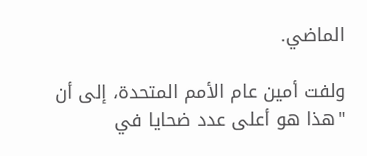الماضي.

ولفت أمين عام الأمم المتحدة، إلى أن "هذا هو أعلى عدد ضحايا في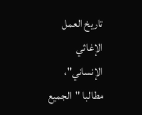تاريخ العمل الإغاثي الإنساني"، مطالبا "الجميع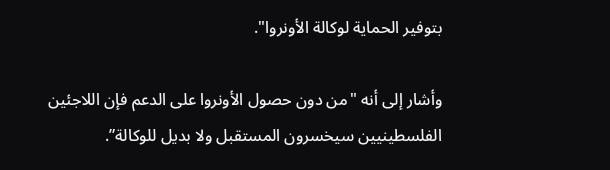بتوفير الحماية لوكالة الأونروا".

وأشار إلى أنه "من دون حصول الأونروا على الدعم فإن اللاجئين الفلسطينيين سيخسرون المستقبل ولا بديل للوكالة”.